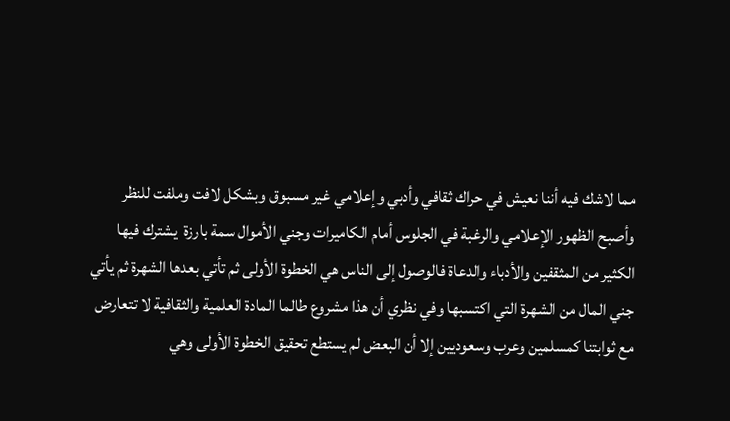مما لاشك فيه أننا نعيش في حراك ثقافي وأدبي وإعلامي غير مسبوق وبشكل لافت وملفت للنظر وأصبح الظهور الإعلامي والرغبة في الجلوس أمام الكاميرات وجني الأموال سمة بارزة  يشترك فيها الكثير من المثقفين والأدباء والدعاة فالوصول إلى الناس هي الخطوة الأولى ثم تأتي بعدها الشهرة ثم يأتي جني المال من الشهرة التي اكتسبها وفي نظري أن هذا مشروع طالما المادة العلمية والثقافية لا تتعارض مع ثوابتنا كمسلمين وعرب وسعوديين إلا أن البعض لم يستطع تحقيق الخطوة الأولى وهي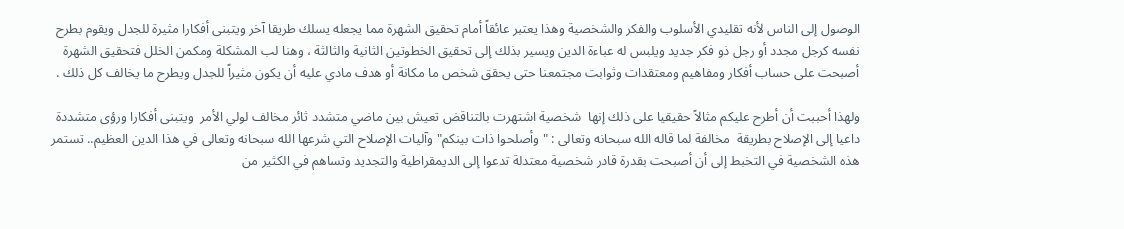الوصول إلى الناس لأنه تقليدي الأسلوب والفكر والشخصية وهذا يعتبر عائقاً أمام تحقيق الشهرة مما يجعله يسلك طريقا آخر ويتبنى أفكارا مثيرة للجدل ويقوم بطرح نفسه كرجل مجدد أو رجل ذو فكر جديد ويلبس له عباءة الدين ويسير بذلك إلى تحقيق الخطوتين الثانية والثالثة ، وهنا لب المشكلة ومكمن الخلل فتحقيق الشهرة أصبحت على حساب أفكار ومفاهيم ومعتقدات وثوابت مجتمعنا حتى يحقق شخص ما مكانة أو هدف مادي عليه أن يكون مثيراً للجدل ويطرح ما يخالف كل ذلك .

ولهذا أحببت أن أطرح عليكم مثالاً حقيقيا على ذلك إنها  شخصية اشتهرت بالتناقض تعيش بين ماضي متشدد ثائر مخالف لولي الأمر  ويتبنى أفكارا ورؤى متشددة  داعيا إلى الإصلاح بطريقة  مخالفة لما قاله الله سبحانه وتعالى : " وأصلحوا ذات بينكم" وآليات الإصلاح التي شرعها الله سبحانه وتعالى في هذا الدين العظيم.. تستمر هذه الشخصية في التخبط إلى أن أصبحت بقدرة قادر شخصية معتدلة تدعوا إلى الديمقراطية والتجديد وتساهم في الكثير من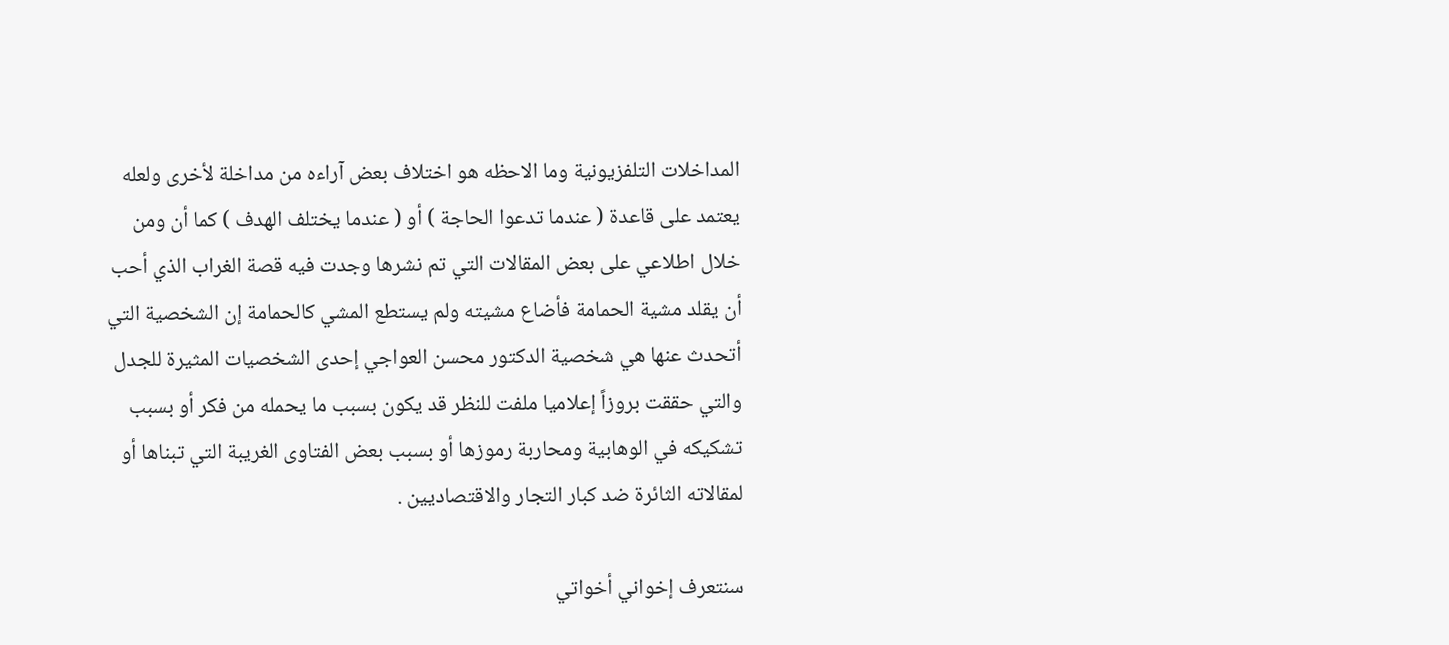المداخلات التلفزيونية وما الاحظه هو اختلاف بعض آراءه من مداخلة لأخرى ولعله يعتمد على قاعدة ( عندما تدعوا الحاجة ) أو ( عندما يختلف الهدف ) كما أن ومن خلال اطلاعي على بعض المقالات التي تم نشرها وجدت فيه قصة الغراب الذي أحب أن يقلد مشية الحمامة فأضاع مشيته ولم يستطع المشي كالحمامة إن الشخصية التي أتحدث عنها هي شخصية الدكتور محسن العواجي إحدى الشخصيات المثيرة للجدل والتي حققت بروزاً إعلاميا ملفت للنظر قد يكون بسبب ما يحمله من فكر أو بسبب تشكيكه في الوهابية ومحاربة رموزها أو بسبب بعض الفتاوى الغريبة التي تبناها أو لمقالاته الثائرة ضد كبار التجار والاقتصاديين .

سنتعرف إخواني أخواتي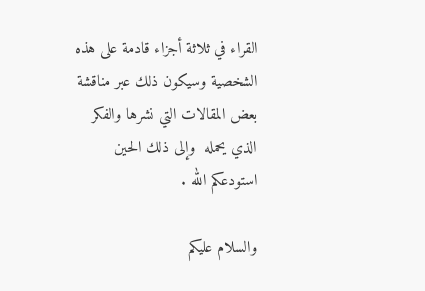القراء في ثلاثة أجزاء قادمة على هذه الشخصية وسيكون ذلك عبر مناقشة بعض المقالات التي نشرها والفكر الذي يحمله  وإلى ذلك الحين استودعكم الله .

والسلام عليكم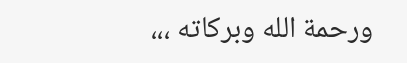ورحمة الله وبركاته ،،،